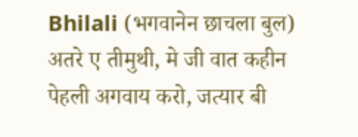Bhilali (भगवानेन छाचला बुल)
अतरे ए तीमुथी, मे जी वात कहीन पेहली अगवाय करो, जत्यार बी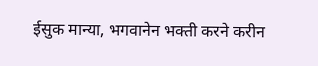ईसुक मान्या, भगवानेन भक्ती करने करीन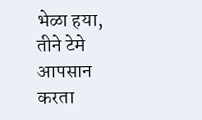भेळा हया, तीने टेमे आपसान करता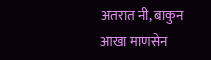अतरात नी, बाकुन आखा माणसेन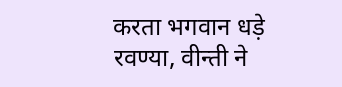करता भगवान धड़े रवण्या, वीन्ती ने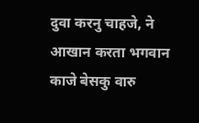दुवा करनु चाहजे, ने आखान करता भगवान काजे बेसकु वारु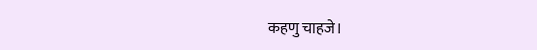कहणु चाहजे।